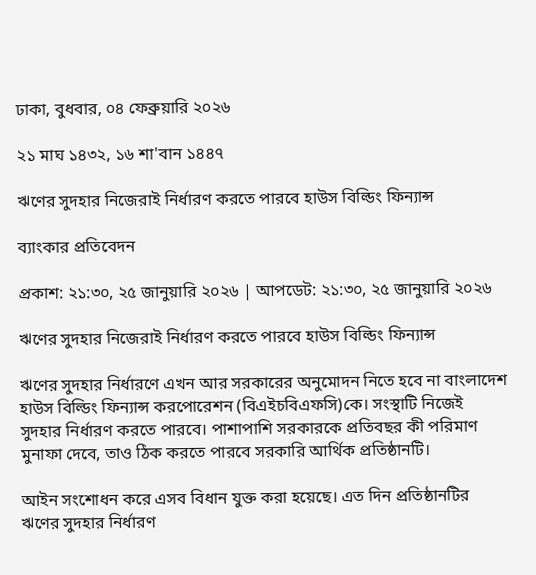ঢাকা, বুধবার, ০৪ ফেব্রুয়ারি ২০২৬

২১ মাঘ ১৪৩২, ১৬ শা'বান ১৪৪৭

ঋণের সুদহার নিজেরাই নির্ধারণ করতে পারবে হাউস বিল্ডিং ফিন্যান্স

ব্যাংকার প্রতিবেদন

প্রকাশ: ২১:৩০, ২৫ জানুয়ারি ২০২৬ | আপডেট: ২১:৩০, ২৫ জানুয়ারি ২০২৬

ঋণের সুদহার নিজেরাই নির্ধারণ করতে পারবে হাউস বিল্ডিং ফিন্যান্স

ঋণের সুদহার নির্ধারণে এখন আর সরকারের অনুমোদন নিতে হবে না বাংলাদেশ হাউস বিল্ডিং ফিন্যান্স করপোরেশন (বিএইচবিএফসি)কে। সংস্থাটি নিজেই সুদহার নির্ধারণ করতে পারবে। পাশাপাশি সরকারকে প্রতিবছর কী পরিমাণ মুনাফা দেবে, তাও ঠিক করতে পারবে সরকারি আর্থিক প্রতিষ্ঠানটি।

আইন সংশোধন করে এসব বিধান যুক্ত করা হয়েছে। এত দিন প্রতিষ্ঠানটির ঋণের সুদহার নির্ধারণ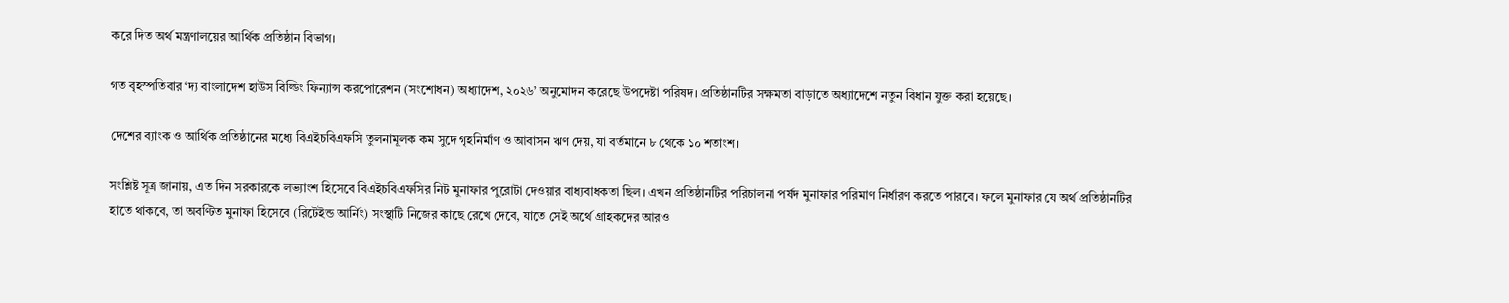করে দিত অর্থ মন্ত্রণালয়ের আর্থিক প্রতিষ্ঠান বিভাগ।

গত বৃহস্পতিবার ‘দ্য বাংলাদেশ হাউস বিল্ডিং ফিন্যান্স করপোরেশন (সংশোধন) অধ্যাদেশ, ২০২৬’ অনুমোদন করেছে উপদেষ্টা পরিষদ। প্রতিষ্ঠানটির সক্ষমতা বাড়াতে অধ্যাদেশে নতুন বিধান যুক্ত করা হয়েছে।

দেশের ব্যাংক ও আর্থিক প্রতিষ্ঠানের মধ্যে বিএইচবিএফসি তুলনামূলক কম সুদে গৃহনির্মাণ ও আবাসন ঋণ দেয়, যা বর্তমানে ৮ থেকে ১০ শতাংশ।

সংশ্লিষ্ট সূত্র জানায়, এত দিন সরকারকে লভ্যাংশ হিসেবে বিএইচবিএফসির নিট মুনাফার পুরোটা দেওয়ার বাধ্যবাধকতা ছিল। এখন প্রতিষ্ঠানটির পরিচালনা পর্ষদ মুনাফার পরিমাণ নির্ধারণ করতে পারবে। ফলে মুনাফার যে অর্থ প্রতিষ্ঠানটির হাতে থাকবে, তা অবণ্টিত মুনাফা হিসেবে (রিটেইন্ড আর্নিং) সংস্থাটি নিজের কাছে রেখে দেবে, যাতে সেই অর্থে গ্রাহকদের আরও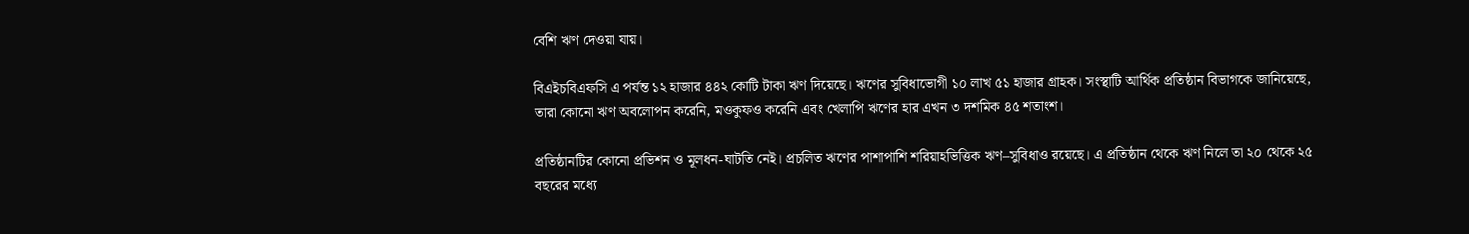বেশি ঋণ দেওয়া যায়।

বিএইচবিএফসি এ পর্যন্ত ১২ হাজার ৪৪২ কোটি টাকা ঋণ দিয়েছে। ঋণের সুবিধাভোগী ১০ লাখ ৫১ হাজার গ্রাহক। সংস্থাটি আর্থিক প্রতিষ্ঠান বিভাগকে জানিয়েছে, তারা কোনো ঋণ অবলোপন করেনি, মওকুফও করেনি এবং খেলাপি ঋণের হার এখন ৩ দশমিক ৪৫ শতাংশ।

প্রতিষ্ঠানটির কোনো প্রভিশন ও মূলধন-ঘাটতি নেই। প্রচলিত ঋণের পাশাপাশি শরিয়াহভিত্তিক ঋণ–সুবিধাও রয়েছে। এ প্রতিষ্ঠান থেকে ঋণ নিলে তা ২০ থেকে ২৫ বছরের মধ্যে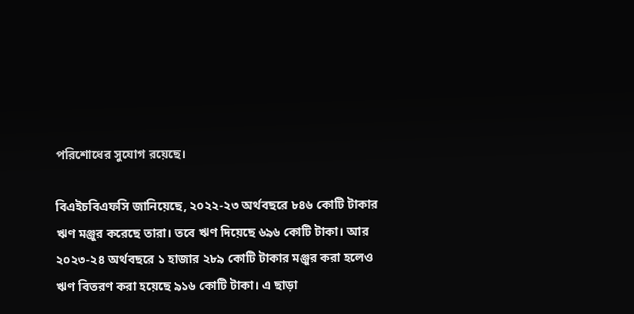পরিশোধের সুযোগ রয়েছে।

বিএইচবিএফসি জানিয়েছে, ২০২২-২৩ অর্থবছরে ৮৪৬ কোটি টাকার ঋণ মঞ্জুর করেছে তারা। তবে ঋণ দিয়েছে ৬৯৬ কোটি টাকা। আর ২০২৩-২৪ অর্থবছরে ১ হাজার ২৮৯ কোটি টাকার মঞ্জুর করা হলেও ঋণ বিতরণ করা হয়েছে ৯১৬ কোটি টাকা। এ ছাড়া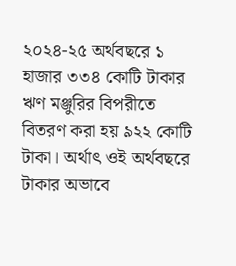২০২৪-২৫ অর্থবছরে ১ হাজার ৩৩৪ কোটি টাকার ঋণ মঞ্জুরির বিপরীতে বিতরণ করা হয় ৯২২ কোটি টাকা। অর্থাৎ ওই অর্থবছরে টাকার অভাবে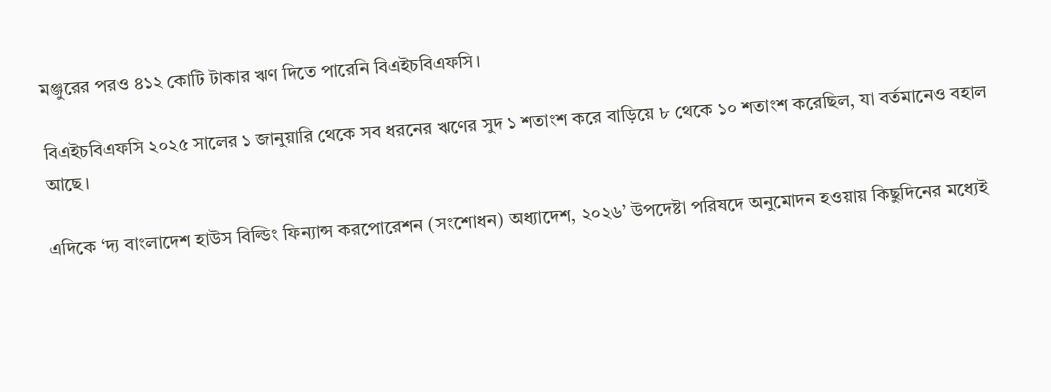মঞ্জুরের পরও ৪১২ কোটি টাকার ঋণ দিতে পারেনি বিএইচবিএফসি।

বিএইচবিএফসি ২০২৫ সালের ১ জানুয়ারি থেকে সব ধরনের ঋণের সুদ ১ শতাংশ করে বাড়িয়ে ৮ থেকে ১০ শতাংশ করেছিল, যা বর্তমানেও বহাল আছে।

এদিকে ‘দ্য বাংলাদেশ হাউস বিল্ডিং ফিন্যান্স করপোরেশন (সংশোধন) অধ্যাদেশ, ২০২৬’ উপদেষ্টা পরিষদে অনুমোদন হওয়ায় কিছুদিনের মধ্যেই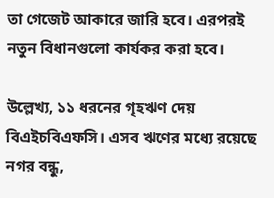তা গেজেট আকারে জারি হবে। এরপরই নতুন বিধানগুলো কার্যকর করা হবে।

উল্লেখ্য, ১১ ধরনের গৃহঋণ দেয় বিএইচবিএফসি। এসব ঋণের মধ্যে রয়েছে নগর বন্ধু,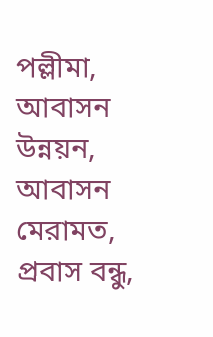পল্লীমা, আবাসন উন্নয়ন, আবাসন মেরামত, প্রবাস বন্ধু,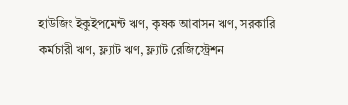হাউজিং ইকুইপমেন্ট ঋণ, কৃষক আবাসন ঋণ, সরকারি কর্মচারী ঋণ, ফ্ল্যাট ঋণ, ফ্ল্যাট রেজিস্ট্রেশন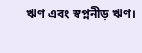ঋণ এবং স্বপ্ননীড় ঋণ।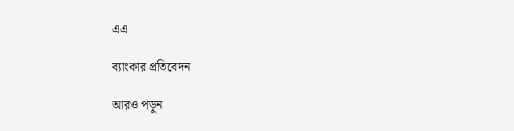এএ

ব্যাংকার প্রতিবেদন

আরও পড়ুন